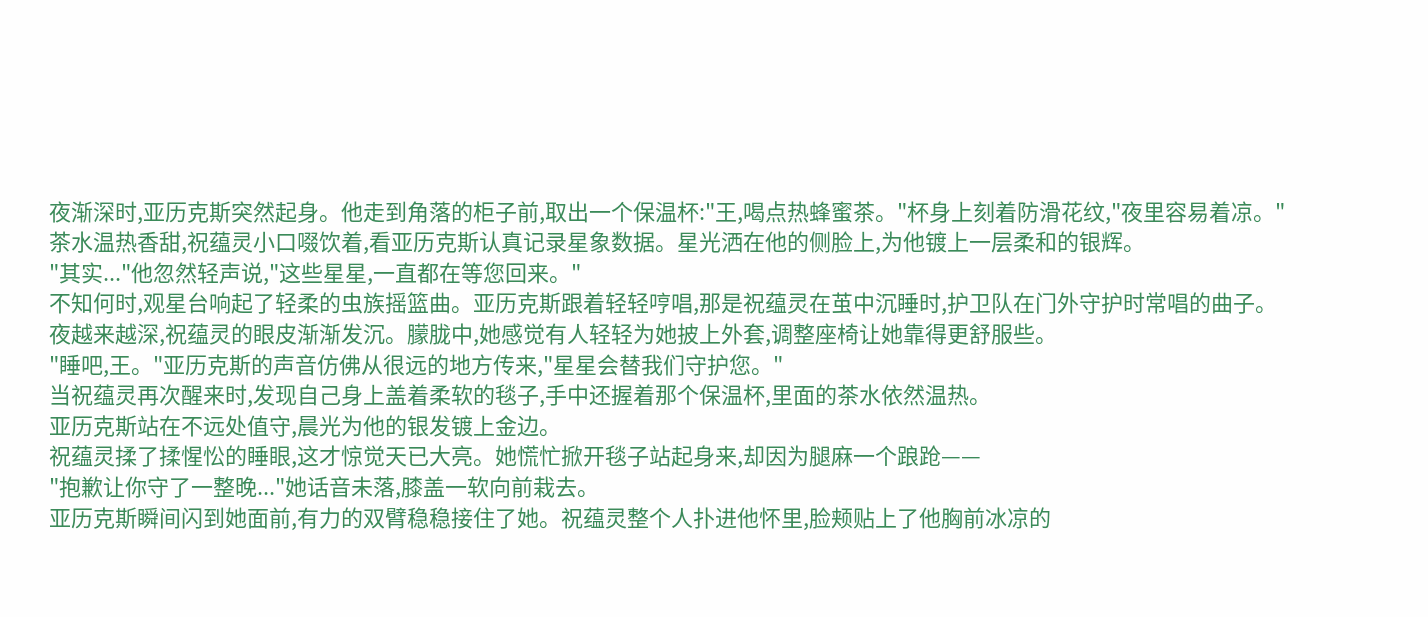夜渐深时,亚历克斯突然起身。他走到角落的柜子前,取出一个保温杯:"王,喝点热蜂蜜茶。"杯身上刻着防滑花纹,"夜里容易着凉。"
茶水温热香甜,祝蕴灵小口啜饮着,看亚历克斯认真记录星象数据。星光洒在他的侧脸上,为他镀上一层柔和的银辉。
"其实..."他忽然轻声说,"这些星星,一直都在等您回来。"
不知何时,观星台响起了轻柔的虫族摇篮曲。亚历克斯跟着轻轻哼唱,那是祝蕴灵在茧中沉睡时,护卫队在门外守护时常唱的曲子。
夜越来越深,祝蕴灵的眼皮渐渐发沉。朦胧中,她感觉有人轻轻为她披上外套,调整座椅让她靠得更舒服些。
"睡吧,王。"亚历克斯的声音仿佛从很远的地方传来,"星星会替我们守护您。"
当祝蕴灵再次醒来时,发现自己身上盖着柔软的毯子,手中还握着那个保温杯,里面的茶水依然温热。
亚历克斯站在不远处值守,晨光为他的银发镀上金边。
祝蕴灵揉了揉惺忪的睡眼,这才惊觉天已大亮。她慌忙掀开毯子站起身来,却因为腿麻一个踉跄——
"抱歉让你守了一整晚..."她话音未落,膝盖一软向前栽去。
亚历克斯瞬间闪到她面前,有力的双臂稳稳接住了她。祝蕴灵整个人扑进他怀里,脸颊贴上了他胸前冰凉的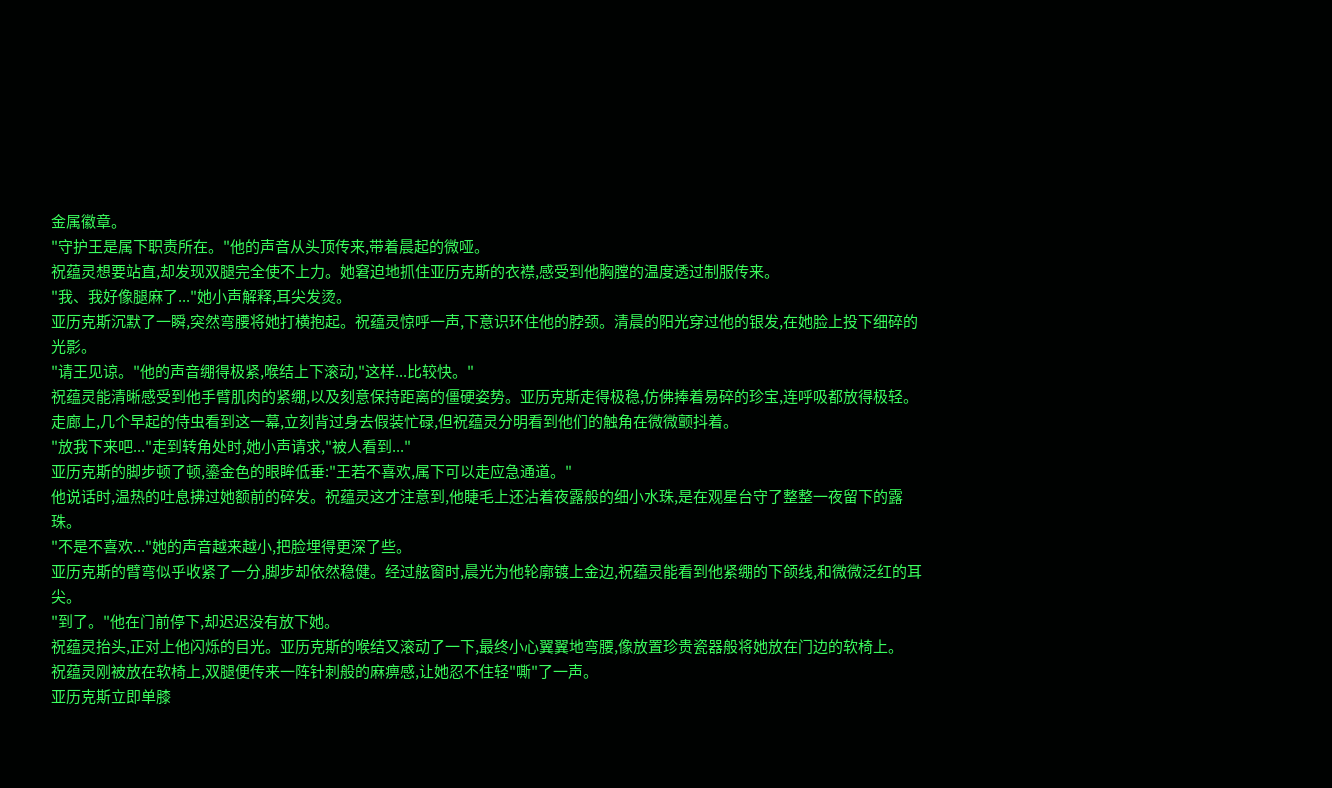金属徽章。
"守护王是属下职责所在。"他的声音从头顶传来,带着晨起的微哑。
祝蕴灵想要站直,却发现双腿完全使不上力。她窘迫地抓住亚历克斯的衣襟,感受到他胸膛的温度透过制服传来。
"我、我好像腿麻了..."她小声解释,耳尖发烫。
亚历克斯沉默了一瞬,突然弯腰将她打横抱起。祝蕴灵惊呼一声,下意识环住他的脖颈。清晨的阳光穿过他的银发,在她脸上投下细碎的光影。
"请王见谅。"他的声音绷得极紧,喉结上下滚动,"这样...比较快。"
祝蕴灵能清晰感受到他手臂肌肉的紧绷,以及刻意保持距离的僵硬姿势。亚历克斯走得极稳,仿佛捧着易碎的珍宝,连呼吸都放得极轻。
走廊上,几个早起的侍虫看到这一幕,立刻背过身去假装忙碌,但祝蕴灵分明看到他们的触角在微微颤抖着。
"放我下来吧..."走到转角处时,她小声请求,"被人看到..."
亚历克斯的脚步顿了顿,鎏金色的眼眸低垂:"王若不喜欢,属下可以走应急通道。"
他说话时,温热的吐息拂过她额前的碎发。祝蕴灵这才注意到,他睫毛上还沾着夜露般的细小水珠,是在观星台守了整整一夜留下的露珠。
"不是不喜欢..."她的声音越来越小,把脸埋得更深了些。
亚历克斯的臂弯似乎收紧了一分,脚步却依然稳健。经过舷窗时,晨光为他轮廓镀上金边,祝蕴灵能看到他紧绷的下颌线,和微微泛红的耳尖。
"到了。"他在门前停下,却迟迟没有放下她。
祝蕴灵抬头,正对上他闪烁的目光。亚历克斯的喉结又滚动了一下,最终小心翼翼地弯腰,像放置珍贵瓷器般将她放在门边的软椅上。
祝蕴灵刚被放在软椅上,双腿便传来一阵针刺般的麻痹感,让她忍不住轻"嘶"了一声。
亚历克斯立即单膝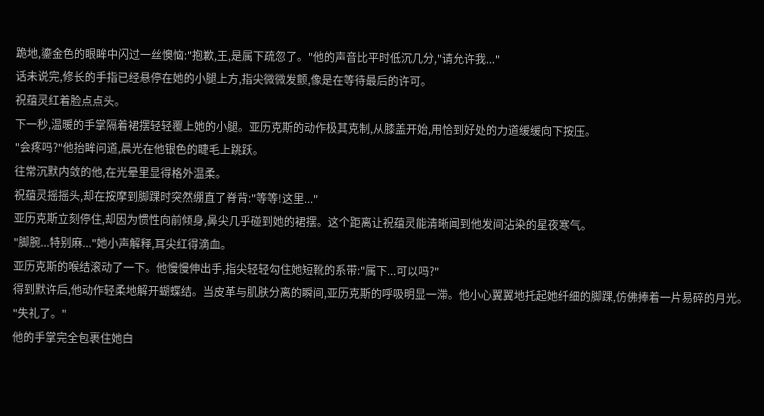跪地,鎏金色的眼眸中闪过一丝懊恼:"抱歉,王,是属下疏忽了。"他的声音比平时低沉几分,"请允许我..."
话未说完,修长的手指已经悬停在她的小腿上方,指尖微微发颤,像是在等待最后的许可。
祝蕴灵红着脸点点头。
下一秒,温暖的手掌隔着裙摆轻轻覆上她的小腿。亚历克斯的动作极其克制,从膝盖开始,用恰到好处的力道缓缓向下按压。
"会疼吗?"他抬眸问道,晨光在他银色的睫毛上跳跃。
往常沉默内敛的他,在光晕里显得格外温柔。
祝蕴灵摇摇头,却在按摩到脚踝时突然绷直了脊背:"等等!这里..."
亚历克斯立刻停住,却因为惯性向前倾身,鼻尖几乎碰到她的裙摆。这个距离让祝蕴灵能清晰闻到他发间沾染的星夜寒气。
"脚腕...特别麻..."她小声解释,耳尖红得滴血。
亚历克斯的喉结滚动了一下。他慢慢伸出手,指尖轻轻勾住她短靴的系带:"属下...可以吗?"
得到默许后,他动作轻柔地解开蝴蝶结。当皮革与肌肤分离的瞬间,亚历克斯的呼吸明显一滞。他小心翼翼地托起她纤细的脚踝,仿佛捧着一片易碎的月光。
"失礼了。"
他的手掌完全包裹住她白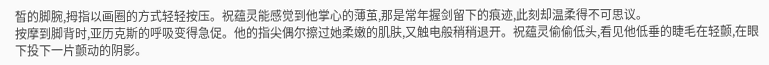皙的脚腕,拇指以画圈的方式轻轻按压。祝蕴灵能感觉到他掌心的薄茧,那是常年握剑留下的痕迹,此刻却温柔得不可思议。
按摩到脚背时,亚历克斯的呼吸变得急促。他的指尖偶尔擦过她柔嫩的肌肤,又触电般稍稍退开。祝蕴灵偷偷低头,看见他低垂的睫毛在轻颤,在眼下投下一片颤动的阴影。